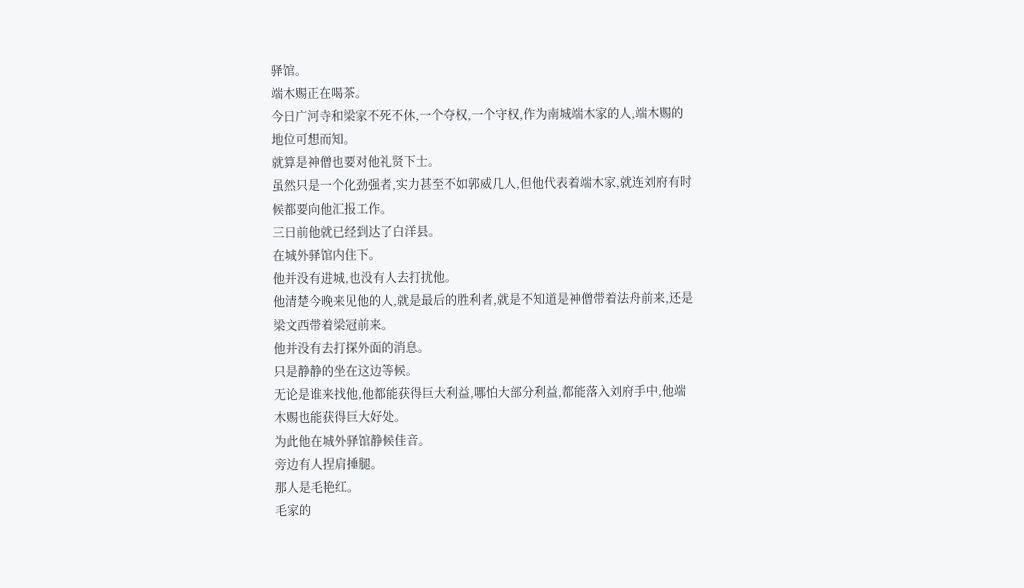驿馆。
端木赐正在喝茶。
今日广河寺和梁家不死不休,一个夺权,一个守权,作为南城端木家的人,端木赐的地位可想而知。
就算是神僧也要对他礼贤下士。
虽然只是一个化劲强者,实力甚至不如郭威几人,但他代表着端木家,就连刘府有时候都要向他汇报工作。
三日前他就已经到达了白洋县。
在城外驿馆内住下。
他并没有进城,也没有人去打扰他。
他清楚今晚来见他的人,就是最后的胜利者,就是不知道是神僧带着法舟前来,还是梁文西带着梁冠前来。
他并没有去打探外面的消息。
只是静静的坐在这边等候。
无论是谁来找他,他都能获得巨大利益,哪怕大部分利益,都能落入刘府手中,他端木赐也能获得巨大好处。
为此他在城外驿馆静候佳音。
旁边有人捏肩捶腿。
那人是毛艳红。
毛家的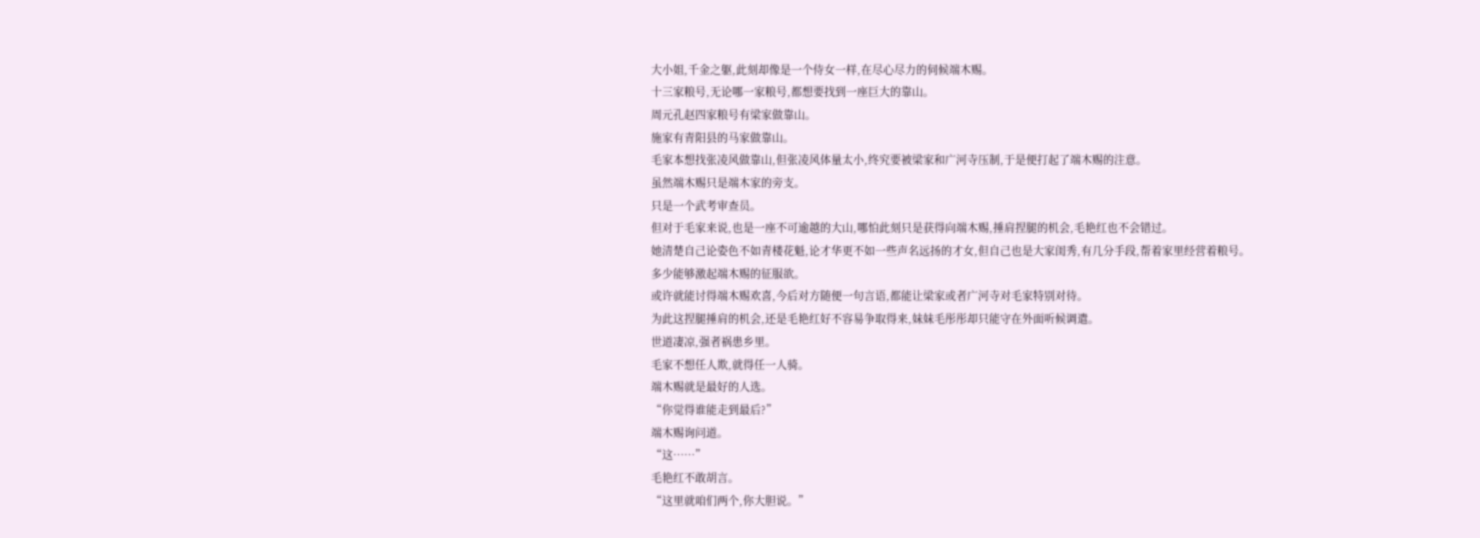大小姐,千金之躯,此刻却像是一个侍女一样,在尽心尽力的伺候端木赐。
十三家粮号,无论哪一家粮号,都想要找到一座巨大的靠山。
周元孔赵四家粮号有梁家做靠山。
施家有青阳县的马家做靠山。
毛家本想找张凌风做靠山,但张凌风体量太小,终究要被梁家和广河寺压制,于是便打起了端木赐的注意。
虽然端木赐只是端木家的旁支。
只是一个武考审查员。
但对于毛家来说,也是一座不可逾越的大山,哪怕此刻只是获得向端木赐,捶肩捏腿的机会,毛艳红也不会错过。
她清楚自己论姿色不如青楼花魁,论才华更不如一些声名远扬的才女,但自己也是大家闺秀,有几分手段,帮着家里经营着粮号。
多少能够激起端木赐的征服欲。
或许就能讨得端木赐欢喜,今后对方随便一句言语,都能让梁家或者广河寺对毛家特别对待。
为此这捏腿捶肩的机会,还是毛艳红好不容易争取得来,妹妹毛彤彤却只能守在外面听候调遣。
世道凄凉,强者祸患乡里。
毛家不想任人欺,就得任一人骑。
端木赐就是最好的人选。
“你觉得谁能走到最后?”
端木赐询问道。
“这……”
毛艳红不敢胡言。
“这里就咱们两个,你大胆说。”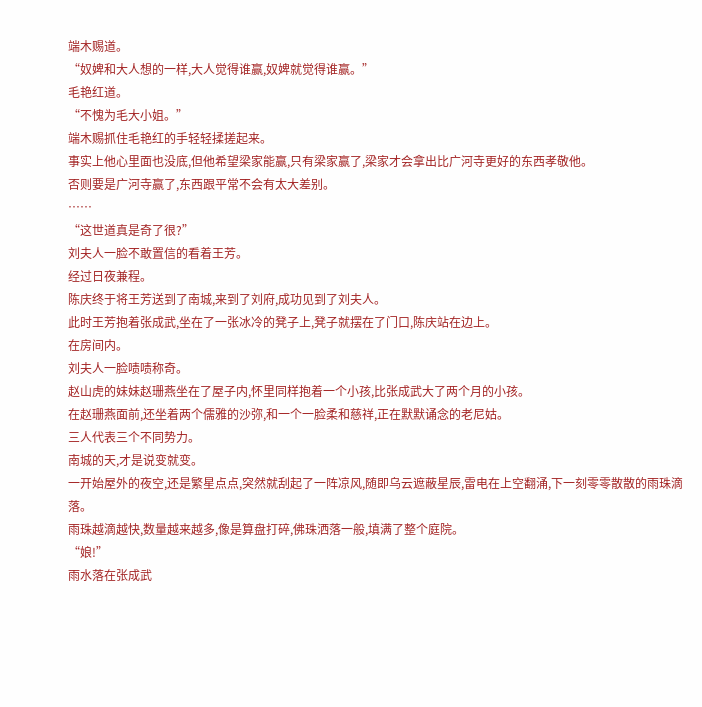端木赐道。
“奴婢和大人想的一样,大人觉得谁赢,奴婢就觉得谁赢。”
毛艳红道。
“不愧为毛大小姐。”
端木赐抓住毛艳红的手轻轻揉搓起来。
事实上他心里面也没底,但他希望梁家能赢,只有梁家赢了,梁家才会拿出比广河寺更好的东西孝敬他。
否则要是广河寺赢了,东西跟平常不会有太大差别。
……
“这世道真是奇了很?”
刘夫人一脸不敢置信的看着王芳。
经过日夜兼程。
陈庆终于将王芳送到了南城,来到了刘府,成功见到了刘夫人。
此时王芳抱着张成武,坐在了一张冰冷的凳子上,凳子就摆在了门口,陈庆站在边上。
在房间内。
刘夫人一脸啧啧称奇。
赵山虎的妹妹赵珊燕坐在了屋子内,怀里同样抱着一个小孩,比张成武大了两个月的小孩。
在赵珊燕面前,还坐着两个儒雅的沙弥,和一个一脸柔和慈祥,正在默默诵念的老尼姑。
三人代表三个不同势力。
南城的天,才是说变就变。
一开始屋外的夜空,还是繁星点点,突然就刮起了一阵凉风,随即乌云遮蔽星辰,雷电在上空翻涌,下一刻零零散散的雨珠滴落。
雨珠越滴越快,数量越来越多,像是算盘打碎,佛珠洒落一般,填满了整个庭院。
“娘!”
雨水落在张成武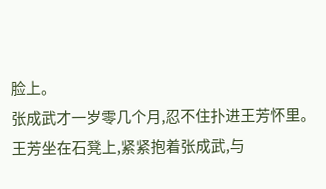脸上。
张成武才一岁零几个月,忍不住扑进王芳怀里。
王芳坐在石凳上,紧紧抱着张成武,与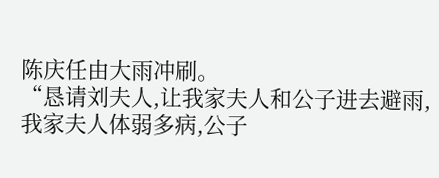陈庆任由大雨冲刷。
“恳请刘夫人,让我家夫人和公子进去避雨,我家夫人体弱多病,公子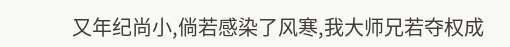又年纪尚小,倘若感染了风寒,我大师兄若夺权成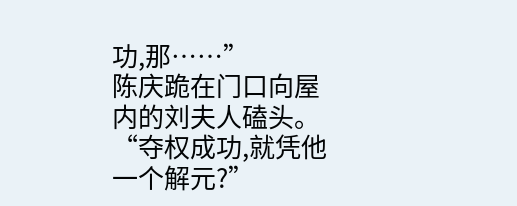功,那……”
陈庆跪在门口向屋内的刘夫人磕头。
“夺权成功,就凭他一个解元?”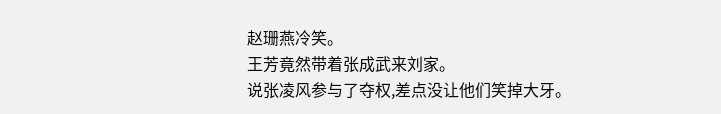赵珊燕冷笑。
王芳竟然带着张成武来刘家。
说张凌风参与了夺权,差点没让他们笑掉大牙。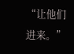“让他们进来。”